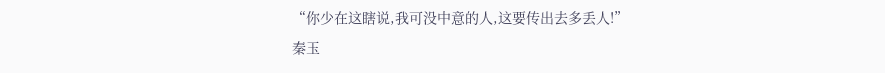“你少在这瞎说,我可没中意的人,这要传出去多丢人!”
秦玉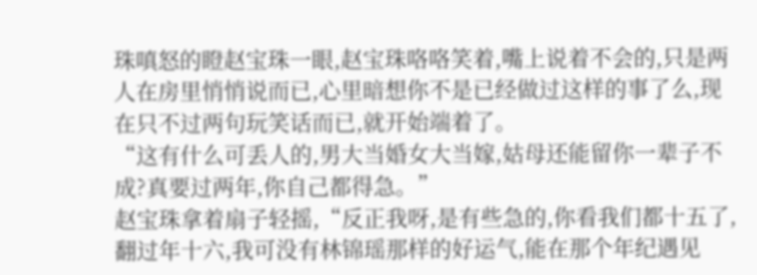珠嗔怒的瞪赵宝珠一眼,赵宝珠咯咯笑着,嘴上说着不会的,只是两人在房里悄悄说而已,心里暗想你不是已经做过这样的事了么,现在只不过两句玩笑话而已,就开始端着了。
“这有什么可丢人的,男大当婚女大当嫁,姑母还能留你一辈子不成?真要过两年,你自己都得急。”
赵宝珠拿着扇子轻摇,“反正我呀,是有些急的,你看我们都十五了,翻过年十六,我可没有林锦瑶那样的好运气,能在那个年纪遇见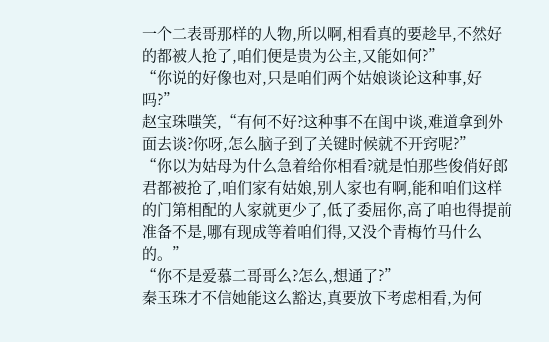一个二表哥那样的人物,所以啊,相看真的要趁早,不然好的都被人抢了,咱们便是贵为公主,又能如何?”
“你说的好像也对,只是咱们两个姑娘谈论这种事,好吗?”
赵宝珠嗤笑,“有何不好?这种事不在闺中谈,难道拿到外面去谈?你呀,怎么脑子到了关键时候就不开窍呢?”
“你以为姑母为什么急着给你相看?就是怕那些俊俏好郎君都被抢了,咱们家有姑娘,别人家也有啊,能和咱们这样的门第相配的人家就更少了,低了委屈你,高了咱也得提前准备不是,哪有现成等着咱们得,又没个青梅竹马什么的。”
“你不是爱慕二哥哥么?怎么,想通了?”
秦玉珠才不信她能这么豁达,真要放下考虑相看,为何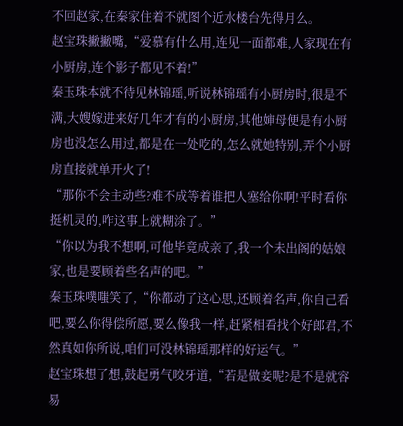不回赵家,在秦家住着不就图个近水楼台先得月么。
赵宝珠撇撇嘴,“爱慕有什么用,连见一面都难,人家现在有小厨房,连个影子都见不着!”
秦玉珠本就不待见林锦瑶,听说林锦瑶有小厨房时,很是不满,大嫂嫁进来好几年才有的小厨房,其他婶母便是有小厨房也没怎么用过,都是在一处吃的,怎么就她特别,弄个小厨房直接就单开火了!
“那你不会主动些?难不成等着谁把人塞给你啊!平时看你挺机灵的,咋这事上就糊涂了。”
“你以为我不想啊,可他毕竟成亲了,我一个未出阁的姑娘家,也是要顾着些名声的吧。”
秦玉珠噗嗤笑了,“你都动了这心思,还顾着名声,你自己看吧,要么你得偿所愿,要么像我一样,赶紧相看找个好郎君,不然真如你所说,咱们可没林锦瑶那样的好运气。”
赵宝珠想了想,鼓起勇气咬牙道,“若是做妾呢?是不是就容易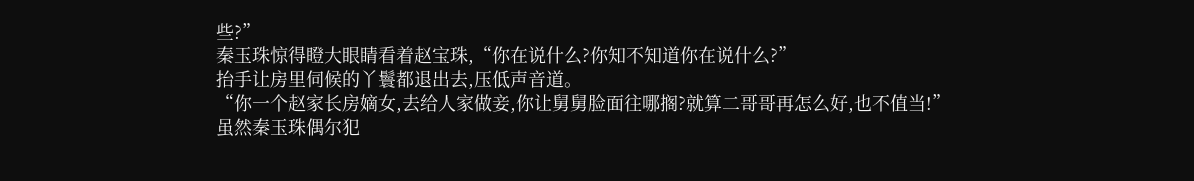些?”
秦玉珠惊得瞪大眼睛看着赵宝珠,“你在说什么?你知不知道你在说什么?”
抬手让房里伺候的丫鬟都退出去,压低声音道。
“你一个赵家长房嫡女,去给人家做妾,你让舅舅脸面往哪搁?就算二哥哥再怎么好,也不值当!”
虽然秦玉珠偶尔犯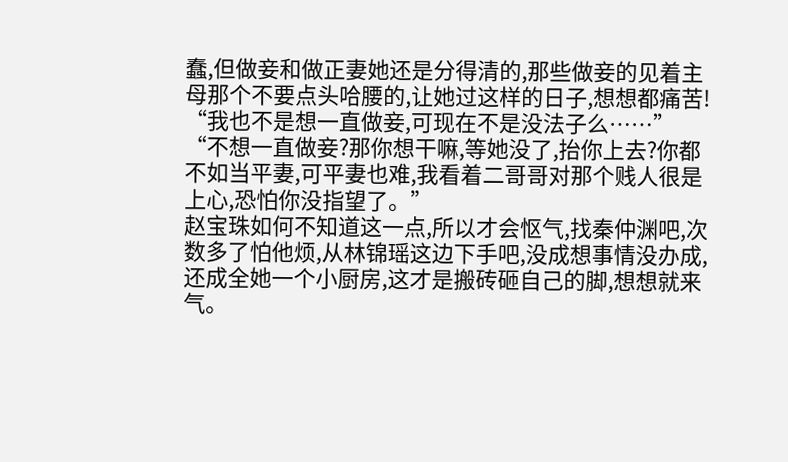蠢,但做妾和做正妻她还是分得清的,那些做妾的见着主母那个不要点头哈腰的,让她过这样的日子,想想都痛苦!
“我也不是想一直做妾,可现在不是没法子么……”
“不想一直做妾?那你想干嘛,等她没了,抬你上去?你都不如当平妻,可平妻也难,我看着二哥哥对那个贱人很是上心,恐怕你没指望了。”
赵宝珠如何不知道这一点,所以才会怄气,找秦仲渊吧,次数多了怕他烦,从林锦瑶这边下手吧,没成想事情没办成,还成全她一个小厨房,这才是搬砖砸自己的脚,想想就来气。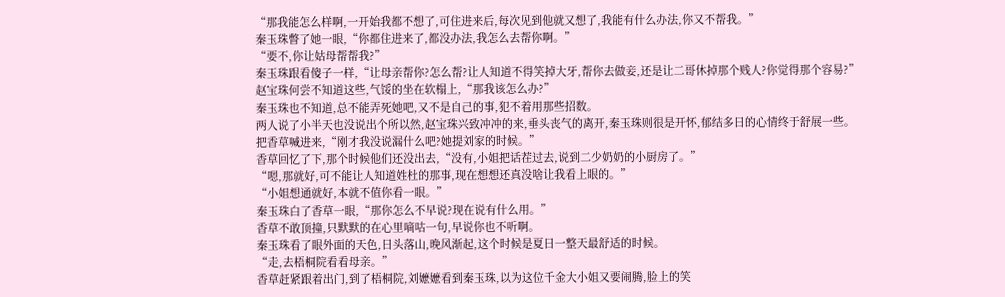“那我能怎么样啊,一开始我都不想了,可住进来后,每次见到他就又想了,我能有什么办法,你又不帮我。”
秦玉珠瞥了她一眼,“你都住进来了,都没办法,我怎么去帮你啊。”
“要不,你让姑母帮帮我?”
秦玉珠跟看傻子一样,“让母亲帮你?怎么帮?让人知道不得笑掉大牙,帮你去做妾,还是让二哥休掉那个贱人?你觉得那个容易?”
赵宝珠何尝不知道这些,气馁的坐在软榻上,“那我该怎么办?”
秦玉珠也不知道,总不能弄死她吧,又不是自己的事,犯不着用那些招数。
两人说了小半天也没说出个所以然,赵宝珠兴致冲冲的来,垂头丧气的离开,秦玉珠则很是开怀,郁结多日的心情终于舒展一些。
把香草喊进来,“刚才我没说漏什么吧?她提刘家的时候。”
香草回忆了下,那个时候他们还没出去,“没有,小姐把话茬过去,说到二少奶奶的小厨房了。”
“嗯,那就好,可不能让人知道姓杜的那事,现在想想还真没啥让我看上眼的。”
“小姐想通就好,本就不值你看一眼。”
秦玉珠白了香草一眼,“那你怎么不早说?现在说有什么用。”
香草不敢顶撞,只默默的在心里嘀咕一句,早说你也不听啊。
秦玉珠看了眼外面的天色,日头落山,晚风渐起,这个时候是夏日一整天最舒适的时候。
“走,去梧桐院看看母亲。”
香草赶紧跟着出门,到了梧桐院,刘嬷嬷看到秦玉珠,以为这位千金大小姐又要闹腾,脸上的笑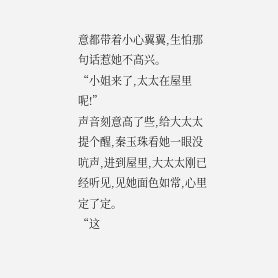意都带着小心翼翼,生怕那句话惹她不高兴。
“小姐来了,太太在屋里呢!”
声音刻意高了些,给大太太提个醒,秦玉珠看她一眼没吭声,进到屋里,大太太刚已经听见,见她面色如常,心里定了定。
“这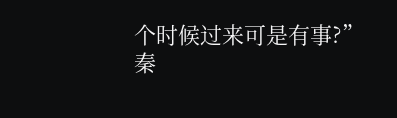个时候过来可是有事?”
秦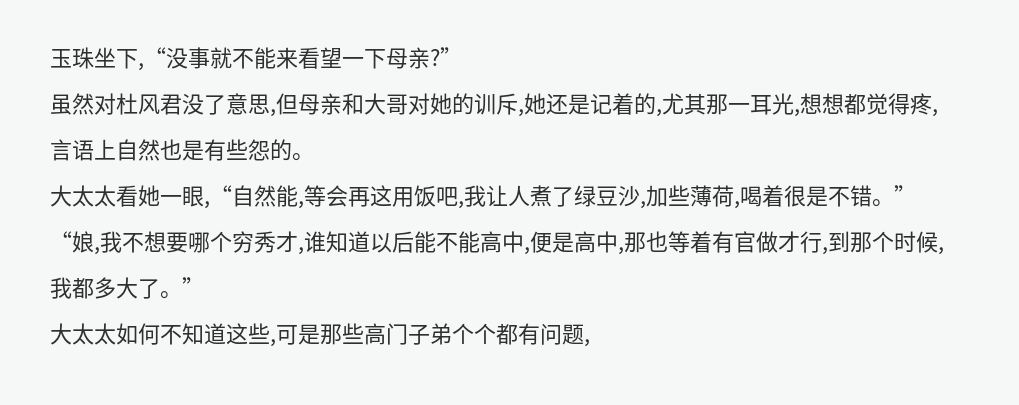玉珠坐下,“没事就不能来看望一下母亲?”
虽然对杜风君没了意思,但母亲和大哥对她的训斥,她还是记着的,尤其那一耳光,想想都觉得疼,言语上自然也是有些怨的。
大太太看她一眼,“自然能,等会再这用饭吧,我让人煮了绿豆沙,加些薄荷,喝着很是不错。”
“娘,我不想要哪个穷秀才,谁知道以后能不能高中,便是高中,那也等着有官做才行,到那个时候,我都多大了。”
大太太如何不知道这些,可是那些高门子弟个个都有问题,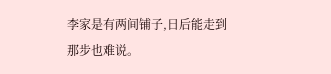李家是有两间铺子,日后能走到那步也难说。